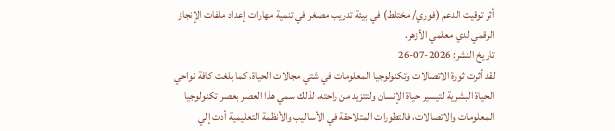أثر توقيت الدعم (فوري/ مختلط) في بيئة تدريب مصغر في تنمية مهارات إعداد ملفات الإنجاز الرقمي لدي معلمي الأزهر.
تاريخ النشر: 2026-07-26
لقد أثرت ثورة الاتصالات وتكنولوجيا المعلومات في شتي مجالات الحياة، كما بلغت كافة نواحي الحياة البشرية لتيسير حياة الإنسان ولتتزيد من راحته، لذلك سمي هذا العصر بعصر تكنولوجيا المعلومات والاتصالات، فالتطورات المتلاحقة في الأساليب والأنظمة التعليمية أدت إلي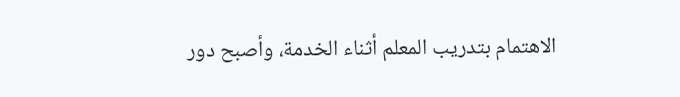الاهتمام بتدريب المعلم أثناء الخدمة، وأصبح دور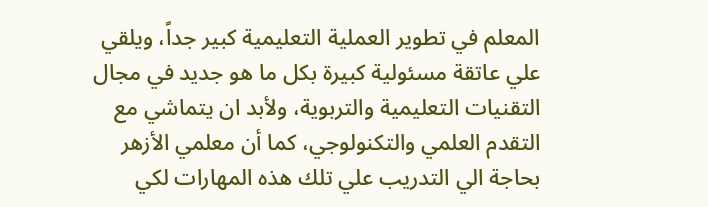المعلم في تطوير العملية التعليمية كبير جداً، ويلقي علي عاتقة مسئولية كبيرة بكل ما هو جديد في مجال التقنيات التعليمية والتربوية، ولأبد ان يتماشي مع التقدم العلمي والتكنولوجي، كما أن معلمي الأزهر بحاجة الي التدريب علي تلك هذه المهارات لكي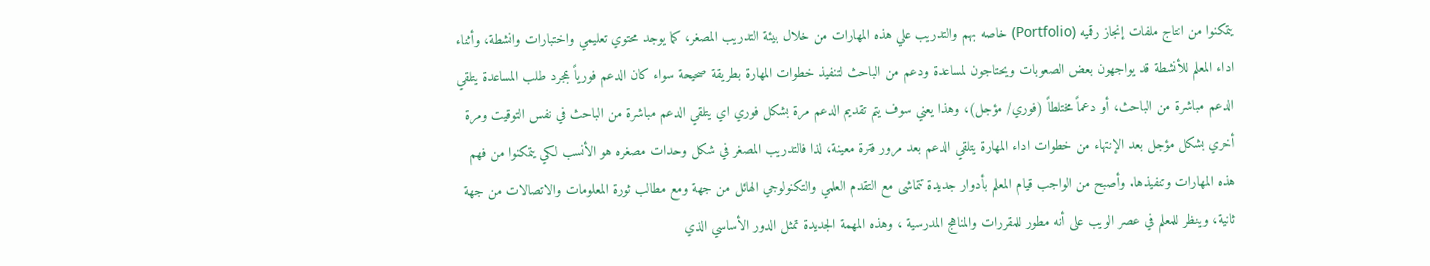يتمكنوا من انتاج ملفات إنجاز رقميه (Portfolio) خاصه بهم والتدريب علي هذه المهارات من خلال بيئة التدريب المصغر، كما يوجد محتوي تعليمي واختبارات وانشطة، وأثناء اداء المعلم للأنشطة قد يواجهون بعض الصعوبات ويحتاجون لمساعدة ودعم من الباحث لتنفيذ خطوات المهارة بطريقة صحيحة سواء كان الدعم فورياً بمجرد طلب المساعدة يتلقي الدعم مباشرة من الباحث، أو دعماً مختلطاً (فوري/ مؤجل)، وهذا يعني سوف يتم تقديم الدعم مرة بشكل فوري اي يتلقي الدعم مباشرة من الباحث في نفس التوقيت ومرة أخري بشكل مؤجل بعد الإنتهاء من خطوات اداء المهارة يتلقي الدعم بعد مرور فترة معينة، لذا فالتدريب المصغر في شكل وحدات مصغره هو الأنسب لكي يتمكنوا من فهم هذه المهارات وتنفيذها. وأصبح من الواجب قيام المعلم بأدوار جديدة تتماشى مع التقدم العلمي والتكنولوجي الهائل من جهة ومع مطالب ثورة المعلومات والاتصالات من جهة ثانية، وينظر للمعلم في عصر الويب على أنه مطور للمقررات والمناهج المدرسية ، وهذه المهمة الجديدة تمثل الدور الأساسي الذي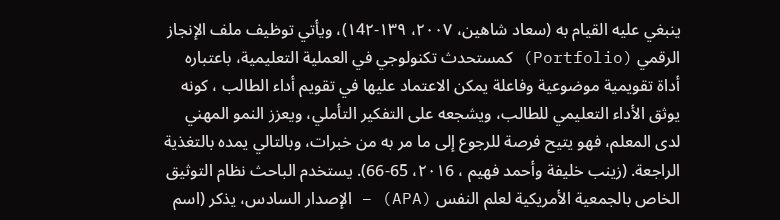ينبغي عليه القيام به (سعاد شاهين، ۲۰۰۷، ۱۳۹-۱4۲)، ويأتي توظيف ملف الإنجاز الرقمي (Portfolio) كمستحدث تكنولوجي في العملية التعليمية، باعتباره أداة تقويمية موضوعية وفاعلة يمكن الاعتماد عليها في تقويم أداء الطالب ، كونه يوثق الأداء التعليمي للطالب، ويشجعه على التفكير التأملي، ويعزز النمو المهني لدى المعلم، فهو يتيح فرصة للرجوع إلى ما مر به من خبرات، وبالتالي يمده بالتغذية الراجعة. (زينب خليفة وأحمد فهيم ، ۲۰۱6، 65-66). يستخدم الباحث نظام التوثيق الخاص بالجمعية الأمريكية لعلم النفس (APA) – الإصدار السادس، يذكر (اسم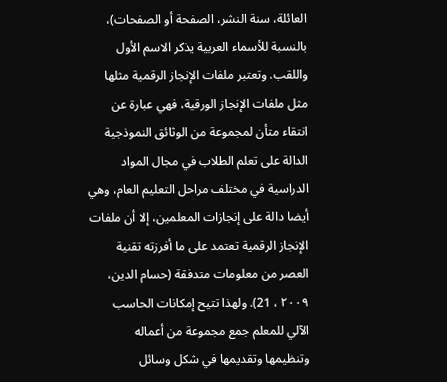العائلة، سنة النشر، الصفحة أو الصفحات)، بالنسبة للأسماء العربية يذكر الاسم الأول واللقب. وتعتبر ملفات الإنجاز الرقمية مثلها مثل ملفات الإنجاز الورقية، فهي عبارة عن انتقاء متأن لمجموعة من الوثائق النموذجية الدالة على تعلم الطلاب في مجال المواد الدراسية في مختلف مراحل التعليم العام، وهي أيضا دالة على إنجازات المعلمين، إلا أن ملفات الإنجاز الرقمية تعتمد على ما أفرزته تقنية العصر من معلومات متدفقة (حسام الدين، ۲۰۰۹ ، 21). ولهذا تتيح إمكانات الحاسب الآلي للمعلم جمع مجموعة من أعماله وتنظيمها وتقديمها في شكل وسائل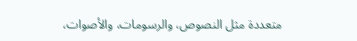متعددة مثل النصوص، والرسومات، والأصوات،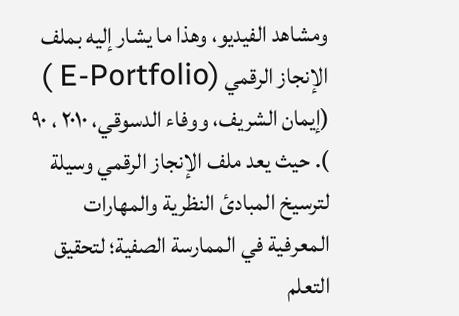ومشاهد الفيديو، وهذا ما يشار إليه بملف الإنجاز الرقمي (E-Portfolio ) (إيمان الشريف، ووفاء الدسوقي، ۲۰۱۰ ، ۹۰ ). حيث يعد ملف الإنجاز الرقمي وسيلة لترسيخ المبادئ النظرية والمهارات المعرفية في الممارسة الصفية؛ لتحقيق التعلم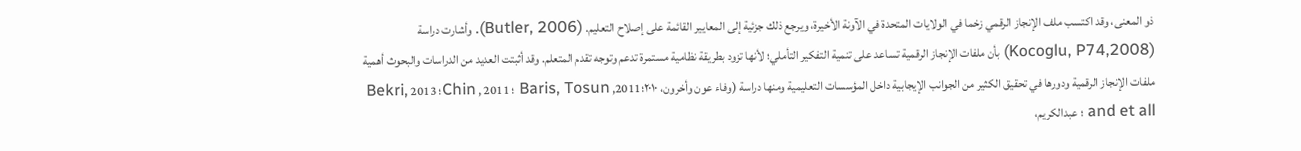ذو المعنى، وقد اكتسب ملف الإنجاز الرقمي زخما في الولايات المتحدة في الآونة الأخيرة، ويرجع ذلك جزئية إلى المعايير القائمة على إصلاح التعليم. (Butler, 2006). وأشارت دراسة (Kocoglu, P74,2008) بأن ملفات الإنجاز الرقمية تساعد على تنمية التفكير التأملي؛ لأنها تزود بطريقة نظامية مستمرة تدعم وتوجه تقدم المتعلم. وقد أثبتت العديد من الدراسات والبحوث أهمية ملفات الإنجاز الرقمية ودورها في تحقيق الكثير من الجوانب الإيجابية داخل المؤسسات التعليمية ومنها دراسة (وفاء عون وأخرون، ۲۰۱۰؛2011, Baris, Tosun ؛ 2011 , Chin؛ 2013 ,Bekri and et all ؛ عبدالكريم،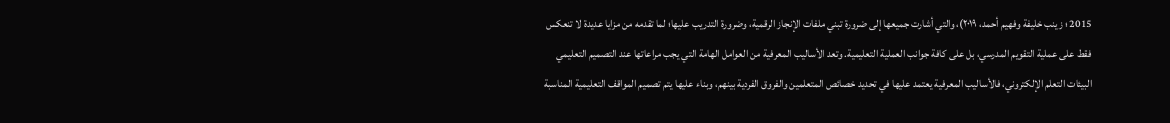2015 ؛ زينب خليفة وفهيم أحمد، ۲۰۱۹)، والتي أشارت جميعها إلى ضرورة تبني ملفات الإنجاز الرقمية، وضرورة التدريب عليها؛ لما تقدمه من مزايا عديدة لا تنعكس فقط على عملية التقويم المدرسي، بل على كافة جوانب العملية التعليمية. وتعد الأساليب المعرفية من العوامل الهامة التي يجب مراعاتها عند التصميم التعليمي البيئات التعلم الإلكتروني، فالأساليب المعرفية يعتمد عليها في تحديد خصائص المتعلمين والفروق الفردية بينهم، وبناء عليها يتم تصميم المواقف التعليمية المناسبة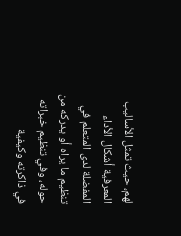لهم، حيث تمثل الأساليب المعرفية أشكال الأداء المفضلة لدى المتعلم في تنظیم ما يراه أو يدركه من حوله، وفي تنظيم خبراته في ذاكرته وكيفية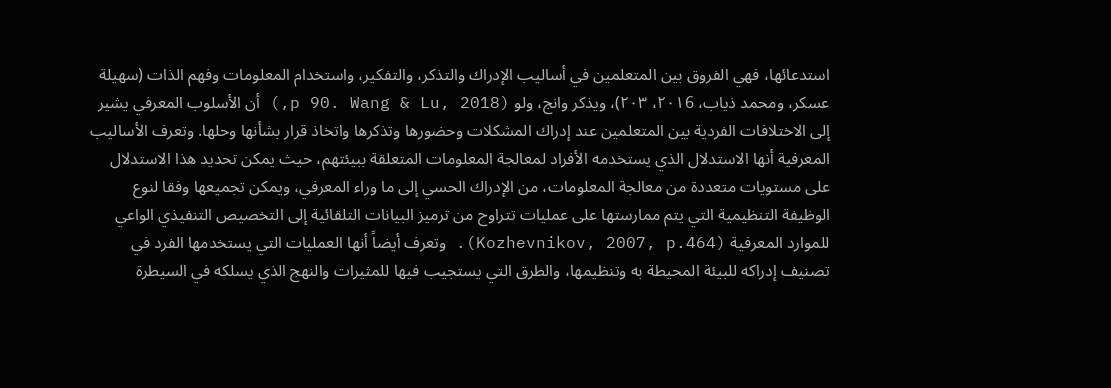استدعائها، فهي الفروق بين المتعلمين في أساليب الإدراك والتذكر، والتفكير، واستخدام المعلومات وفهم الذات (سهيلة عسكر، ومحمد ذياب، ۲۰۱6، ۲۰۳)، ويذكر وانج، ولو (p 90. Wang & Lu, 2018,) أن الأسلوب المعرفي يشير إلى الاختلافات الفردية بين المتعلمين عند إدراك المشكلات وحضورها وتذكرها واتخاذ قرار بشأنها وحلها. وتعرف الأساليب المعرفية أنها الاستدلال الذي يستخدمه الأفراد لمعالجة المعلومات المتعلقة ببيئتهم، حيث يمكن تحديد هذا الاستدلال على مستويات متعددة من معالجة المعلومات، من الإدراك الحسي إلى ما وراء المعرفي، ويمكن تجميعها وفقا لنوع الوظيفة التنظيمية التي يتم ممارستها على عمليات تتراوح من ترميز البيانات التلقائية إلى التخصيص التنفيذي الواعي للموارد المعرفية (464.Kozhevnikov, 2007, p). وتعرف أيضاً أنها العمليات التي يستخدمها الفرد في تصنيف إدراكه للبيئة المحيطة به وتنظيمها، والطرق التي يستجيب فيها للمثيرات والنهج الذي يسلكه في السيطرة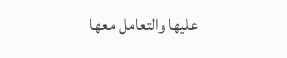عليها والتعامل معها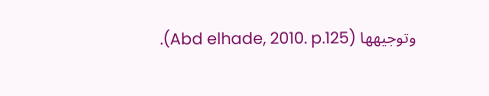وتوجيهها (125.Abd elhade, 2010. p).